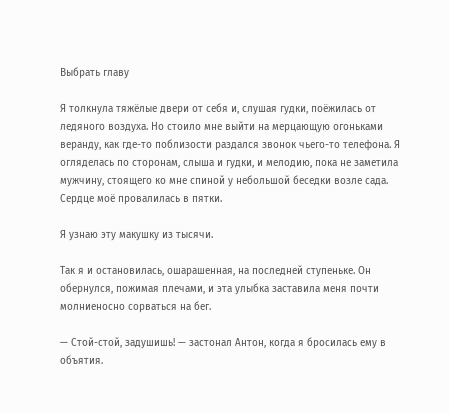Выбрать главу

Я толкнула тяжёлые двери от себя и, слушая гудки, поёжилась от ледяного воздуха. Но стоило мне выйти на мерцающую огоньками веранду, как где-то поблизости раздался звонок чьего-то телефона. Я огляделась по сторонам, слыша и гудки, и мелодию, пока не заметила мужчину, стоящего ко мне спиной у небольшой беседки возле сада. Сердце моё провалилась в пятки.

Я узнаю эту макушку из тысячи.

Так я и остановилась, ошарашенная, на последней ступеньке. Он обернулся, пожимая плечами, и эта улыбка заставила меня почти молниеносно сорваться на бег.

— Стой-стой, задушишь! — застонал Антон, когда я бросилась ему в объятия.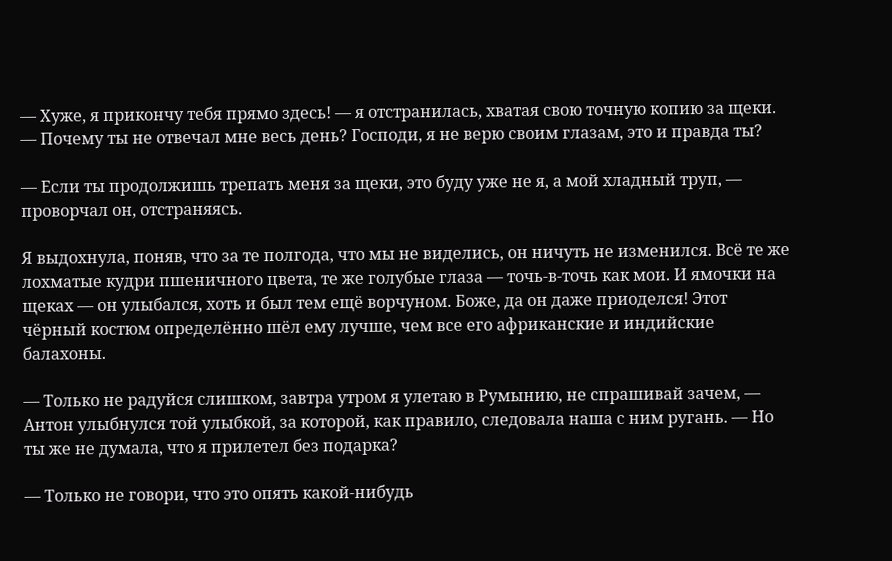— Хуже, я прикончу тебя прямо здесь! — я отстранилась, хватая свою точную копию за щеки. — Почему ты не отвечал мне весь день? Господи, я не верю своим глазам, это и правда ты?

— Если ты продолжишь трепать меня за щеки, это буду уже не я, а мой хладный труп, — проворчал он, отстраняясь.

Я выдохнула, поняв, что за те полгода, что мы не виделись, он ничуть не изменился. Всё те же лохматые кудри пшеничного цвета, те же голубые глаза — точь-в-точь как мои. И ямочки на щеках — он улыбался, хоть и был тем ещё ворчуном. Боже, да он даже приоделся! Этот чёрный костюм определённо шёл ему лучше, чем все его африканские и индийские балахоны.

— Только не радуйся слишком, завтра утром я улетаю в Румынию, не спрашивай зачем, — Антон улыбнулся той улыбкой, за которой, как правило, следовала наша с ним ругань. — Но ты же не думала, что я прилетел без подарка?

— Только не говори, что это опять какой-нибудь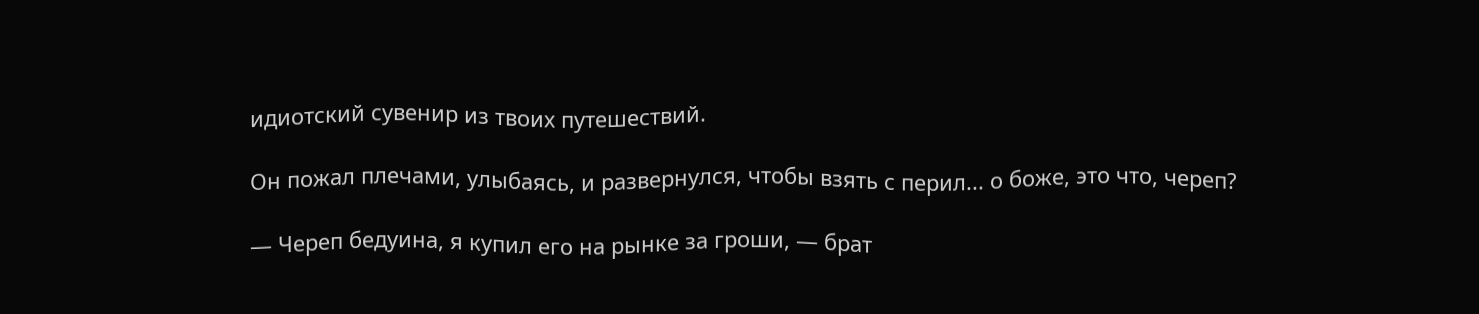идиотский сувенир из твоих путешествий.

Он пожал плечами, улыбаясь, и развернулся, чтобы взять с перил... о боже, это что, череп?

— Череп бедуина, я купил его на рынке за гроши, — брат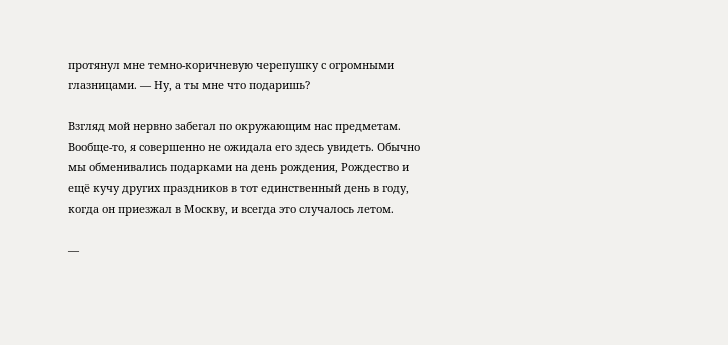протянул мне темно-коричневую черепушку с огромными глазницами. — Ну, а ты мне что подаришь?

Взгляд мой нервно забегал по окружающим нас предметам. Вообще-то, я совершенно не ожидала его здесь увидеть. Обычно мы обменивались подарками на день рождения, Рождество и ещё кучу других праздников в тот единственный день в году, когда он приезжал в Москву, и всегда это случалось летом.

—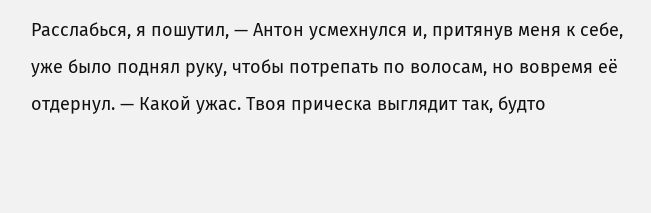Расслабься, я пошутил, — Антон усмехнулся и, притянув меня к себе, уже было поднял руку, чтобы потрепать по волосам, но вовремя её отдернул. — Какой ужас. Твоя прическа выглядит так, будто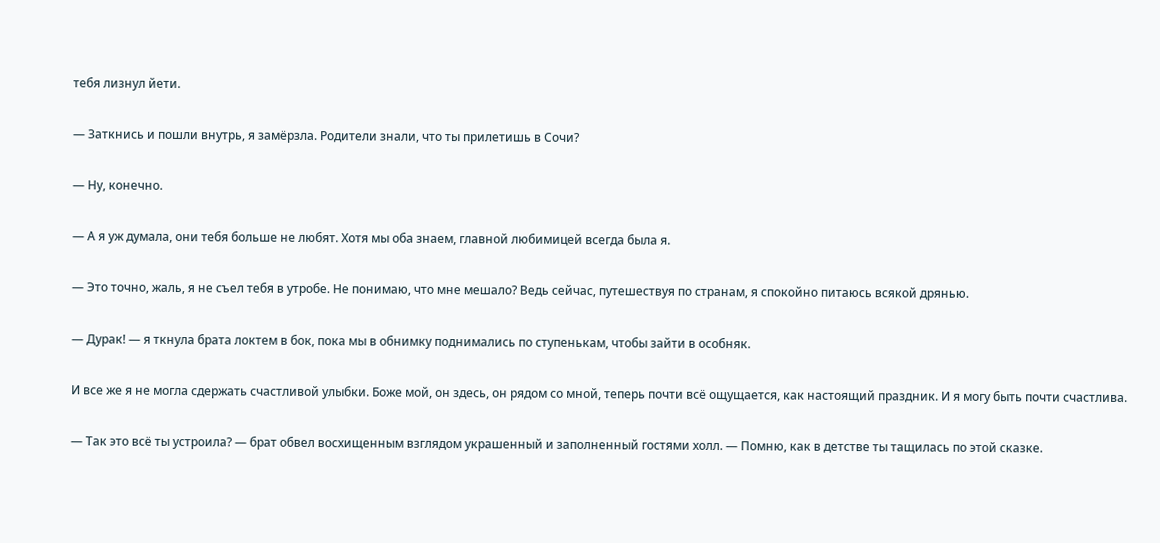тебя лизнул йети.

— Заткнись и пошли внутрь, я замёрзла. Родители знали, что ты прилетишь в Сочи?

— Ну, конечно.

— А я уж думала, они тебя больше не любят. Хотя мы оба знаем, главной любимицей всегда была я.

— Это точно, жаль, я не съел тебя в утробе. Не понимаю, что мне мешало? Ведь сейчас, путешествуя по странам, я спокойно питаюсь всякой дрянью.

— Дурак! — я ткнула брата локтем в бок, пока мы в обнимку поднимались по ступенькам, чтобы зайти в особняк.

И все же я не могла сдержать счастливой улыбки. Боже мой, он здесь, он рядом со мной, теперь почти всё ощущается, как настоящий праздник. И я могу быть почти счастлива.

— Так это всё ты устроила? — брат обвел восхищенным взглядом украшенный и заполненный гостями холл. — Помню, как в детстве ты тащилась по этой сказке.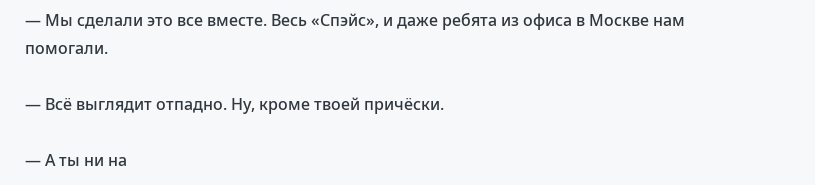— Мы сделали это все вместе. Весь «Спэйс», и даже ребята из офиса в Москве нам помогали.

— Всё выглядит отпадно. Ну, кроме твоей причёски.

— А ты ни на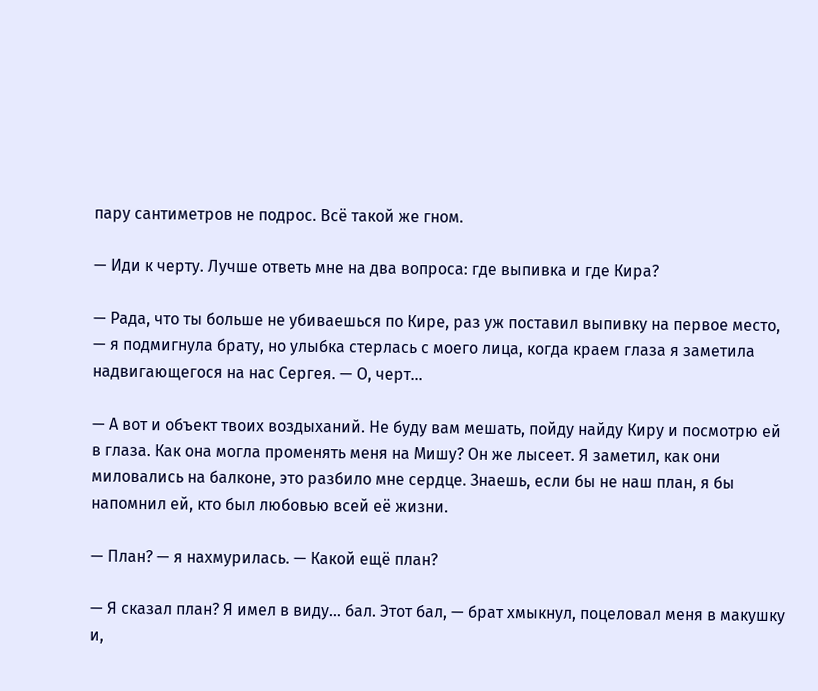пару сантиметров не подрос. Всё такой же гном.

— Иди к черту. Лучше ответь мне на два вопроса: где выпивка и где Кира?

— Рада, что ты больше не убиваешься по Кире, раз уж поставил выпивку на первое место, — я подмигнула брату, но улыбка стерлась с моего лица, когда краем глаза я заметила надвигающегося на нас Сергея. — О, черт…

— А вот и объект твоих воздыханий. Не буду вам мешать, пойду найду Киру и посмотрю ей в глаза. Как она могла променять меня на Мишу? Он же лысеет. Я заметил, как они миловались на балконе, это разбило мне сердце. Знаешь, если бы не наш план, я бы напомнил ей, кто был любовью всей её жизни.

— План? — я нахмурилась. — Какой ещё план?

— Я сказал план? Я имел в виду… бал. Этот бал, — брат хмыкнул, поцеловал меня в макушку и,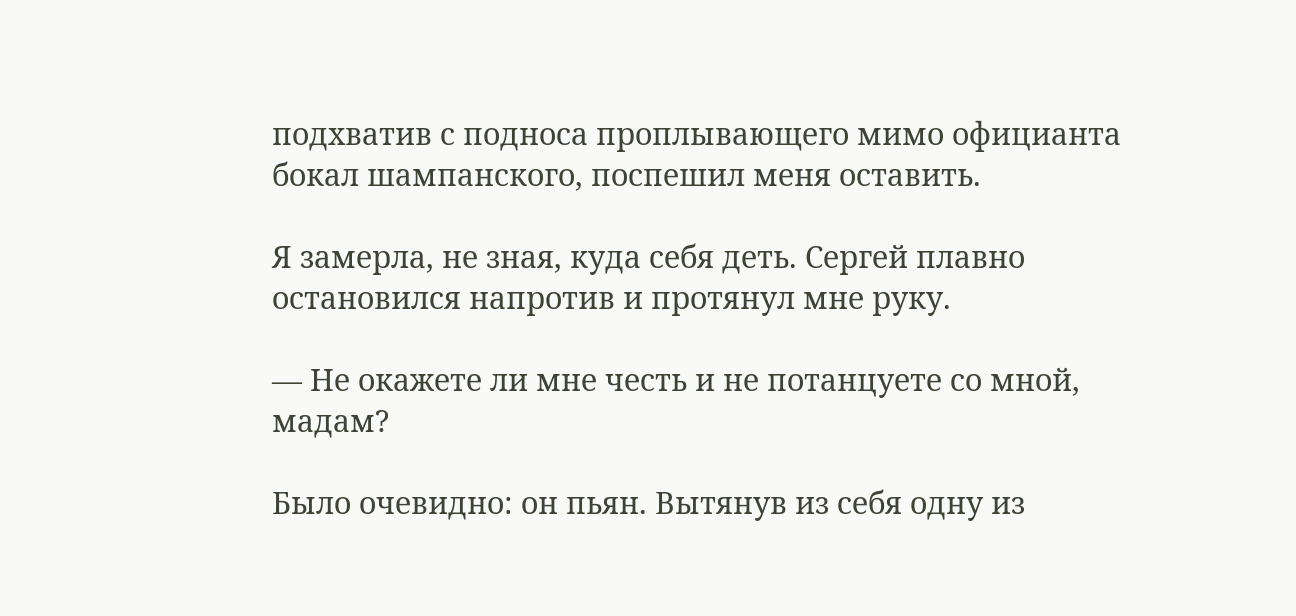подхватив с подноса проплывающего мимо официанта бокал шампанского, поспешил меня оставить.

Я замерла, не зная, куда себя деть. Сергей плавно остановился напротив и протянул мне руку.

— Не окажете ли мне честь и не потанцуете со мной, мадам?

Было очевидно: он пьян. Вытянув из себя одну из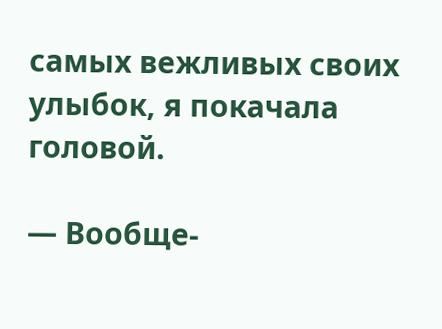самых вежливых своих улыбок, я покачала головой.

— Вообще-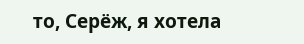то, Серёж, я хотела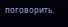поговорить.